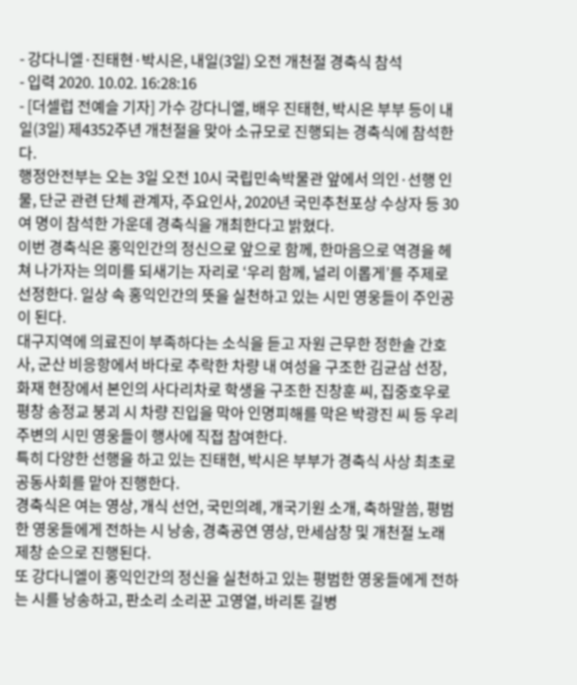- 강다니엘·진태현·박시은, 내일(3일) 오전 개천절 경축식 참석
- 입력 2020. 10.02. 16:28:16
- [더셀럽 전예슬 기자] 가수 강다니엘, 배우 진태현, 박시은 부부 등이 내일(3일) 제4352주년 개천절을 맞아 소규모로 진행되는 경축식에 참석한다.
행정안전부는 오는 3일 오전 10시 국립민속박물관 앞에서 의인·선행 인물, 단군 관련 단체 관계자, 주요인사, 2020년 국민추천포상 수상자 등 30여 명이 참석한 가운데 경축식을 개최한다고 밝혔다.
이번 경축식은 홍익인간의 정신으로 앞으로 함께, 한마음으로 역경을 헤쳐 나가자는 의미를 되새기는 자리로 ‘우리 함께, 널리 이롭게’를 주제로 선정한다. 일상 속 홍익인간의 뜻을 실천하고 있는 시민 영웅들이 주인공이 된다.
대구지역에 의료진이 부족하다는 소식을 듣고 자원 근무한 정한솔 간호사, 군산 비응항에서 바다로 추락한 차량 내 여성을 구조한 김균삼 선장, 화재 현장에서 본인의 사다리차로 학생을 구조한 진창훈 씨, 집중호우로 평창 송정교 붕괴 시 차량 진입을 막아 인명피해를 막은 박광진 씨 등 우리 주변의 시민 영웅들이 행사에 직접 참여한다.
특히 다양한 선행을 하고 있는 진태현, 박시은 부부가 경축식 사상 최초로 공동사회를 맡아 진행한다.
경축식은 여는 영상, 개식 선언, 국민의례, 개국기원 소개, 축하말씀, 평범한 영웅들에게 전하는 시 낭송, 경축공연 영상, 만세삼창 및 개천절 노래 제창 순으로 진행된다.
또 강다니엘이 홍익인간의 정신을 실천하고 있는 평범한 영웅들에게 전하는 시를 낭송하고, 판소리 소리꾼 고영열, 바리톤 길병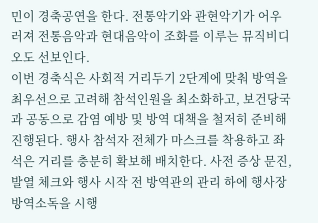민이 경축공연을 한다. 전통악기와 관현악기가 어우러져 전통음악과 현대음악이 조화를 이루는 뮤직비디오도 선보인다.
이번 경축식은 사회적 거리두기 2단계에 맞춰 방역을 최우선으로 고려해 참석인원을 최소화하고, 보건당국과 공동으로 감염 예방 및 방역 대책을 철저히 준비해 진행된다. 행사 참석자 전체가 마스크를 착용하고 좌석은 거리를 충분히 확보해 배치한다. 사전 증상 문진, 발열 체크와 행사 시작 전 방역관의 관리 하에 행사장 방역소독을 시행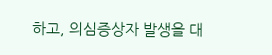하고, 의심증상자 발생을 대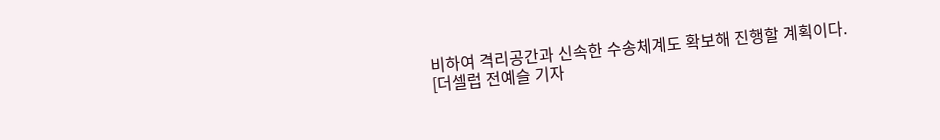비하여 격리공간과 신속한 수송체계도 확보해 진행할 계획이다.
[더셀럽 전예슬 기자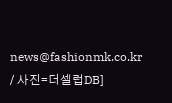news@fashionmk.co.kr / 사진=더셀럽DB]